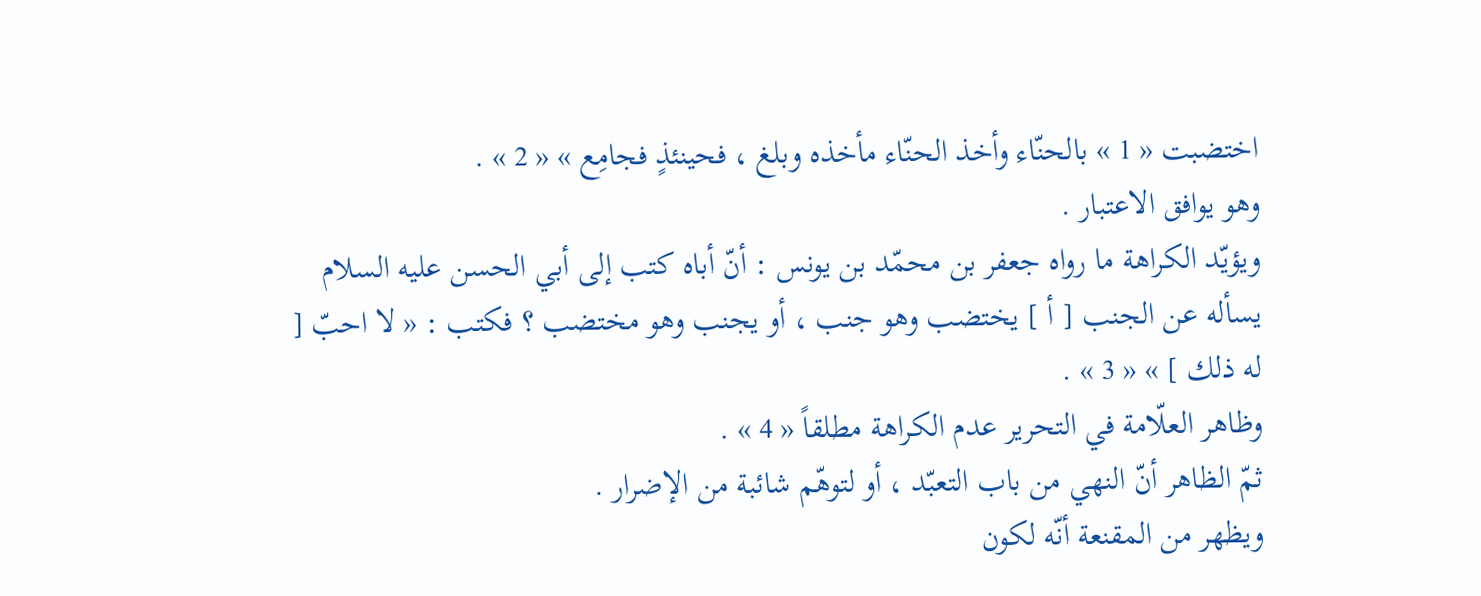اختضبت « 1 » بالحنّاء وأخذ الحنّاء مأخذه وبلغ ، فحينئذٍ فجامِع » « 2 » .
وهو يوافق الاعتبار .
ويؤيّد الكراهة ما رواه جعفر بن محمّد بن يونس : أنّ أباه كتب إلى أبي الحسن عليه السلام يسأله عن الجنب [ أ ] يختضب وهو جنب ، أو يجنب وهو مختضب ؟ فكتب : « لا احبّ [ له ذلك ] » « 3 » .
وظاهر العلّامة في التحرير عدم الكراهة مطلقاً « 4 » .
ثمّ الظاهر أنّ النهي من باب التعبّد ، أو لتوهّم شائبة من الإضرار .
ويظهر من المقنعة أنّه لكون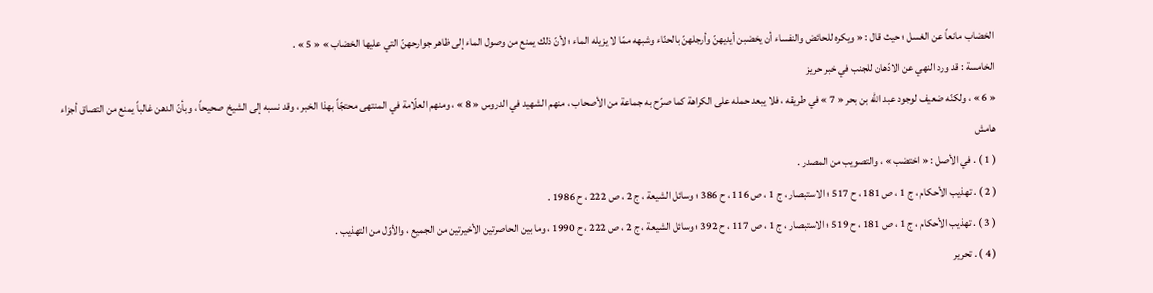الخضاب مانعاً عن الغسل ؛ حيث قال : « ويكره للحائض والنفساء أن يخضبن أيديهنّ وأرجلهنّ بالحنّاء وشبهه ممّا لا يزيله الماء ؛ لأنّ ذلك يمنع من وصول الماء إلى ظاهر جوارحهنّ التي عليها الخضاب » « 5 » .
الخامسة : قد ورد النهي عن الادّهان للجنب في خبر حريز
« 6 » ، ولكنّه ضعيف لوجود عبد اللّه بن بحر « 7 » في طريقه ، فلا يبعد حمله على الكراهة كما صرّح به جماعة من الأصحاب ، منهم الشهيد في الدروس « 8 » ، ومنهم العلّامة في المنتهى محتجّاً بهذا الخبر ، وقد نسبه إلى الشيخ صحيحاً ، وبأنّ الدهن غالباً يمنع من التصاق أجزاء
هامش
( 1 ) . في الأصل : « اختضب » ، والتصويب من المصدر .
( 2 ) . تهذيب الأحكام ، ج 1 ، ص 181 ، ح 517 ؛ الاستبصار ، ج 1 ، ص 116 ، ح 386 ؛ وسائل الشيعة ، ج 2 ، ص 222 ، ح 1986 .
( 3 ) . تهذيب الأحكام ، ج 1 ، ص 181 ، ح 519 ؛ الاستبصار ، ج 1 ، ص 117 ، ح 392 ؛ وسائل الشيعة ، ج 2 ، ص 222 ، ح 1990 ، وما بين الحاصرتين الأخيرتين من الجميع ، والأوّل من التهذيب .
( 4 ) . تحرير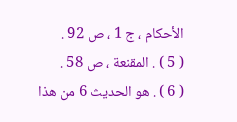الأحكام ، ج 1 ، ص 92 .
( 5 ) . المقنعة ، ص 58 .
( 6 ) . هو الحديث 6 من هذا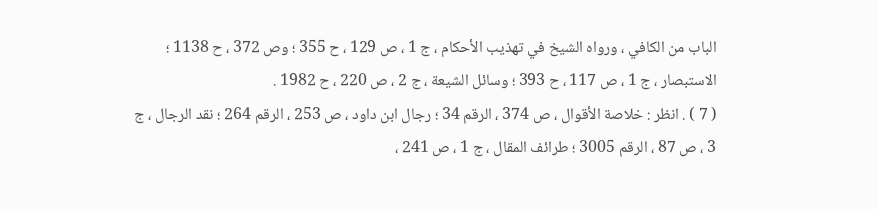الباب من الكافي ، ورواه الشيخ في تهذيب الأحكام ، ج 1 ، ص 129 ، ح 355 ؛ وص 372 ، ح 1138 ؛ الاستبصار ، ج 1 ، ص 117 ، ح 393 ؛ وسائل الشيعة ، ج 2 ، ص 220 ، ح 1982 .
( 7 ) . انظر : خلاصة الأقوال ، ص 374 ، الرقم 34 ؛ رجال ابن داود ، ص 253 ، الرقم 264 ؛ نقد الرجال ، ج 3 ، ص 87 ، الرقم 3005 ؛ طرائف المقال ، ج 1 ، ص 241 ،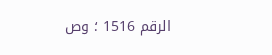الرقم 1516 ؛ وص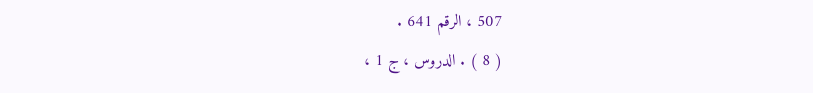507 ، الرقم 641 .
( 8 ) . الدروس ، ج 1 ،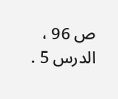ص 96 ، الدرس 5 .